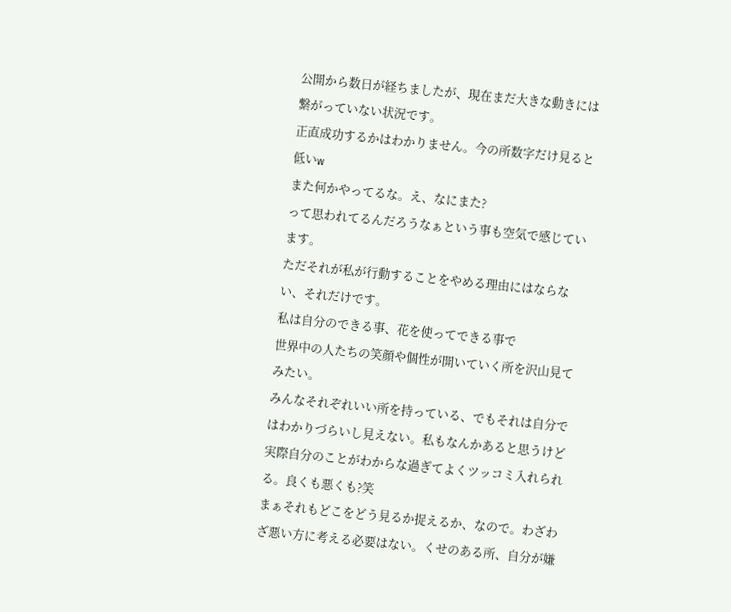公開から数日が経ちましたが、現在まだ大きな動きには繋がっていない状況です。
正直成功するかはわかりません。今の所数字だけ見ると低いw
また何かやってるな。え、なにまた?
って思われてるんだろうなぁという事も空気で感じています。
ただそれが私が行動することをやめる理由にはならない、それだけです。
私は自分のできる事、花を使ってできる事で
世界中の人たちの笑顔や個性が開いていく所を沢山見てみたい。
みんなそれぞれいい所を持っている、でもそれは自分ではわかりづらいし見えない。私もなんかあると思うけど実際自分のことがわからな過ぎてよくツッコミ入れられる。良くも悪くも?笑
まぁそれもどこをどう見るか捉えるか、なので。わざわざ悪い方に考える必要はない。くせのある所、自分が嫌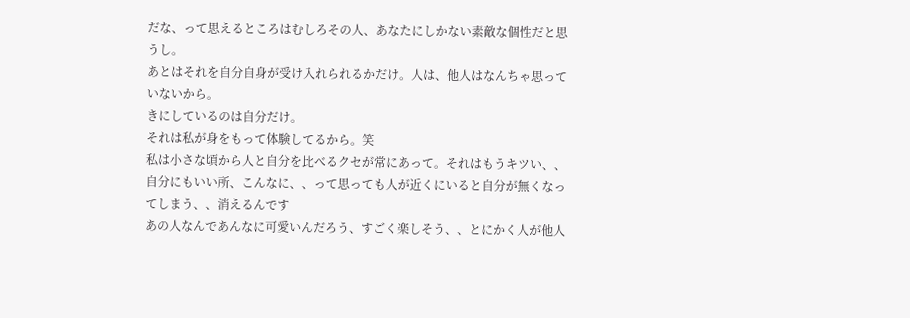だな、って思えるところはむしろその人、あなたにしかない素敵な個性だと思うし。
あとはそれを自分自身が受け入れられるかだけ。人は、他人はなんちゃ思っていないから。
きにしているのは自分だけ。
それは私が身をもって体験してるから。笑
私は小さな頃から人と自分を比べるクセが常にあって。それはもうキツい、、自分にもいい所、こんなに、、って思っても人が近くにいると自分が無くなってしまう、、消えるんです
あの人なんであんなに可愛いんだろう、すごく楽しそう、、とにかく人が他人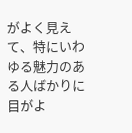がよく見えて、特にいわゆる魅力のある人ばかりに目がよ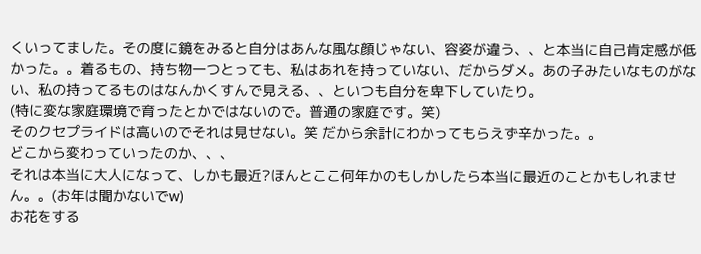くいってました。その度に鏡をみると自分はあんな風な顔じゃない、容姿が違う、、と本当に自己肯定感が低かった。。着るもの、持ち物一つとっても、私はあれを持っていない、だからダメ。あの子みたいなものがない、私の持ってるものはなんかくすんで見える、、といつも自分を卑下していたり。
(特に変な家庭環境で育ったとかではないので。普通の家庭です。笑)
そのクセプライドは高いのでそれは見せない。笑 だから余計にわかってもらえず辛かった。。
どこから変わっていったのか、、、
それは本当に大人になって、しかも最近?ほんとここ何年かのもしかしたら本当に最近のことかもしれません。。(お年は聞かないでw)
お花をする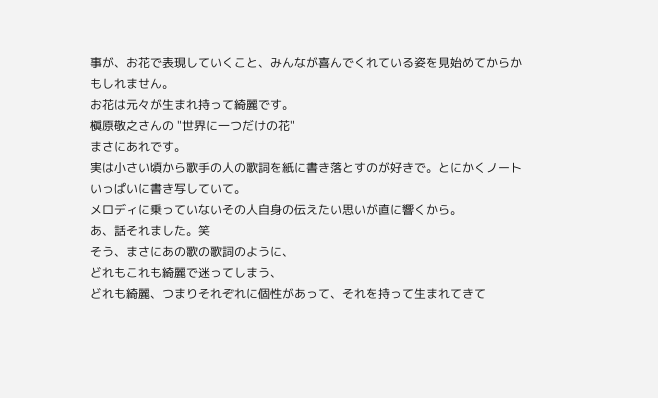事が、お花で表現していくこと、みんなが喜んでくれている姿を見始めてからかもしれません。
お花は元々が生まれ持って綺麗です。
槇原敬之さんの "世界に一つだけの花"
まさにあれです。
実は小さい頃から歌手の人の歌詞を紙に書き落とすのが好きで。とにかくノートいっぱいに書き写していて。
メロディに乗っていないその人自身の伝えたい思いが直に響くから。
あ、話それました。笑
そう、まさにあの歌の歌詞のように、
どれもこれも綺麗で迷ってしまう、
どれも綺麗、つまりそれぞれに個性があって、それを持って生まれてきて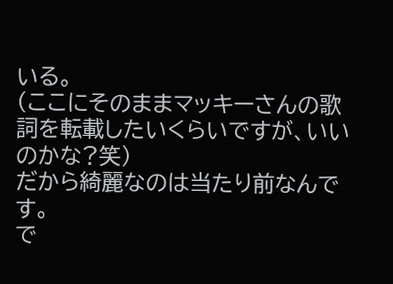いる。
(ここにそのままマッキーさんの歌詞を転載したいくらいですが、いいのかな?笑)
だから綺麗なのは当たり前なんです。
で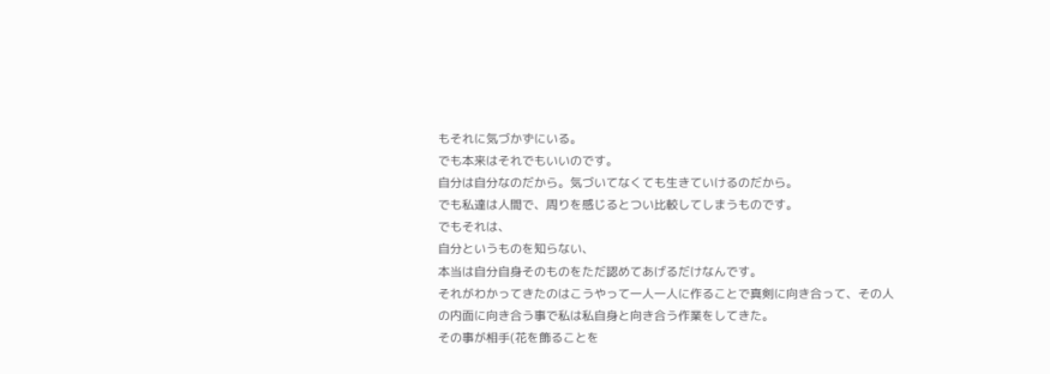もそれに気づかずにいる。
でも本来はそれでもいいのです。
自分は自分なのだから。気づいてなくても生きていけるのだから。
でも私達は人間で、周りを感じるとつい比較してしまうものです。
でもそれは、
自分というものを知らない、
本当は自分自身そのものをただ認めてあげるだけなんです。
それがわかってきたのはこうやって一人一人に作ることで真剣に向き合って、その人の内面に向き合う事で私は私自身と向き合う作業をしてきた。
その事が相手(花を飾ることを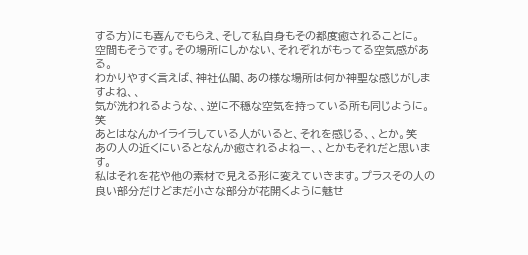する方)にも喜んでもらえ、そして私自身もその都度癒されることに。
空間もそうです。その場所にしかない、それぞれがもってる空気感がある。
わかりやすく言えば、神社仏閣、あの様な場所は何か神聖な感じがしますよね、、
気が洗われるような、、逆に不穏な空気を持っている所も同じように。笑
あとはなんかイライラしている人がいると、それを感じる、、とか。笑
あの人の近くにいるとなんか癒されるよねー、、とかもそれだと思います。
私はそれを花や他の素材で見える形に変えていきます。プラスその人の良い部分だけどまだ小さな部分が花開くように魅せ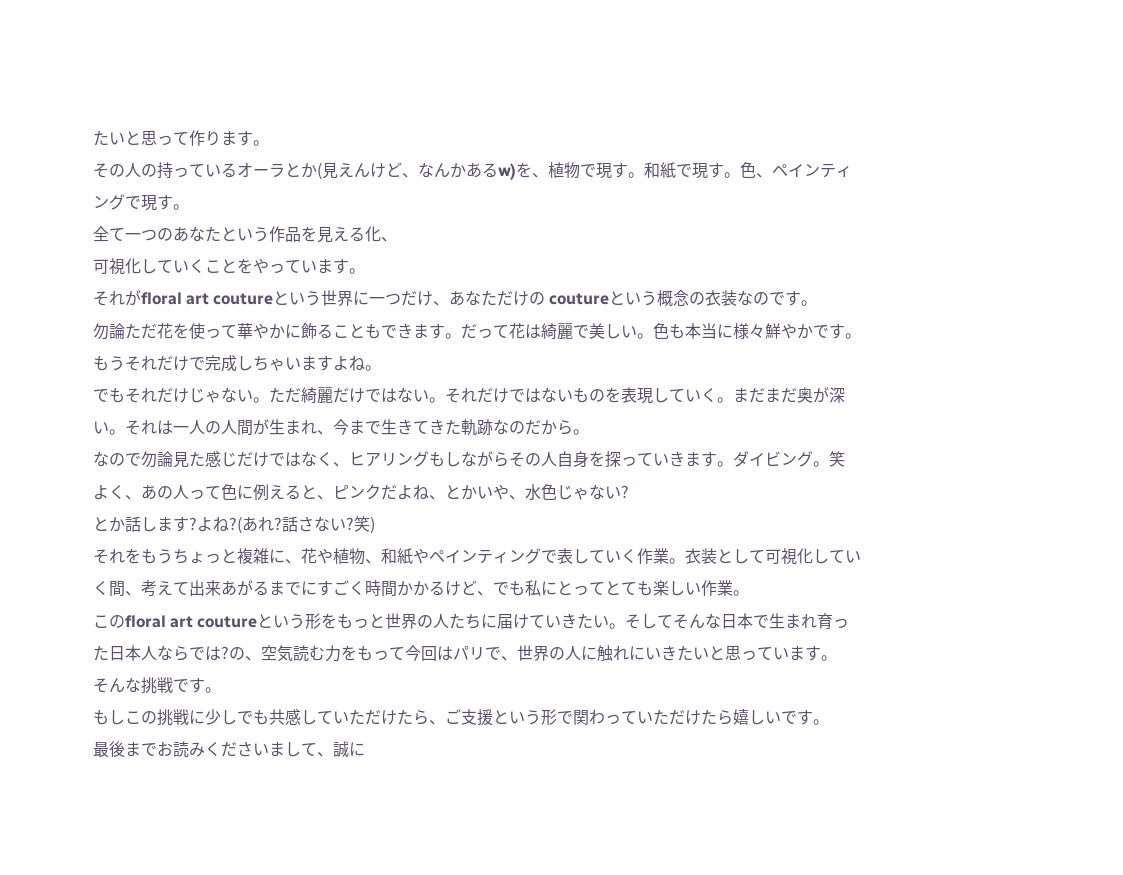たいと思って作ります。
その人の持っているオーラとか(見えんけど、なんかあるw)を、植物で現す。和紙で現す。色、ペインティングで現す。
全て一つのあなたという作品を見える化、
可視化していくことをやっています。
それがfloral art coutureという世界に一つだけ、あなただけの coutureという概念の衣装なのです。
勿論ただ花を使って華やかに飾ることもできます。だって花は綺麗で美しい。色も本当に様々鮮やかです。もうそれだけで完成しちゃいますよね。
でもそれだけじゃない。ただ綺麗だけではない。それだけではないものを表現していく。まだまだ奥が深い。それは一人の人間が生まれ、今まで生きてきた軌跡なのだから。
なので勿論見た感じだけではなく、ヒアリングもしながらその人自身を探っていきます。ダイビング。笑
よく、あの人って色に例えると、ピンクだよね、とかいや、水色じゃない?
とか話します?よね?(あれ?話さない?笑)
それをもうちょっと複雑に、花や植物、和紙やペインティングで表していく作業。衣装として可視化していく間、考えて出来あがるまでにすごく時間かかるけど、でも私にとってとても楽しい作業。
このfloral art coutureという形をもっと世界の人たちに届けていきたい。そしてそんな日本で生まれ育った日本人ならでは?の、空気読む力をもって今回はパリで、世界の人に触れにいきたいと思っています。
そんな挑戦です。
もしこの挑戦に少しでも共感していただけたら、ご支援という形で関わっていただけたら嬉しいです。
最後までお読みくださいまして、誠に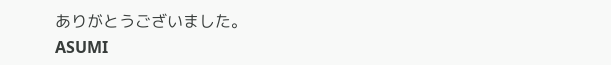ありがとうございました。
ASUMI